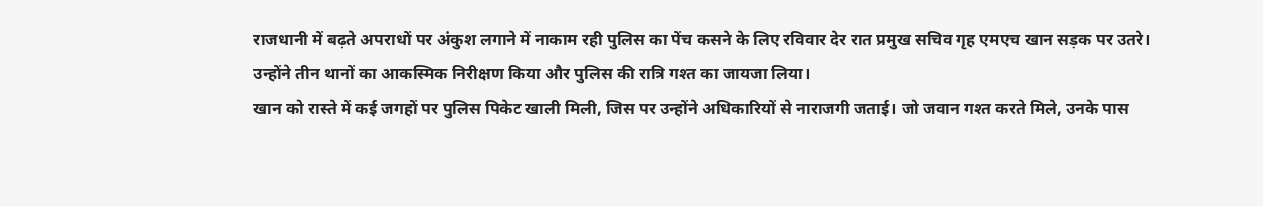राजधानी में बढ़ते अपराधों पर अंकुश लगाने में नाकाम रही पुलिस का पेंच कसने के लिए रविवार देर रात प्रमुख सचिव गृह एमएच खान सड़क पर उतरे। उन्होंने तीन थानों का आकस्मिक निरीक्षण किया और पुलिस की रात्रि गश्त का जायजा लिया।
खान को रास्ते में कई जगहों पर पुलिस पिकेट खाली मिली, जिस पर उन्होंने अधिकारियों से नाराजगी जताई। जो जवान गश्त करते मिले, उनके पास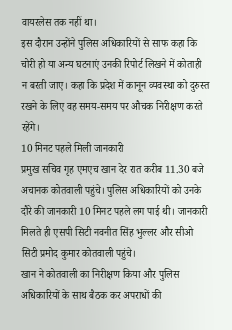वायरलेस तक नहीं था।
इस दौरान उन्होंने पुलिस अधिकारियों से साफ कहा कि चोरी हो या अन्य घटनाएं उनकी रिपोर्ट लिखने में कोताही न बरती जाए। कहा कि प्रदेश में कानून व्यवस्था को दुरुस्त रखने के लिए वह समय-समय पर औचक निरीक्षण करते रहेंगे।
10 मिनट पहले मिली जानकारी
प्रमुख सचिव गृह एमएच खान देर रात करीब 11.30 बजे अचानक कोतवाली पहुंचे। पुलिस अधिकारियों को उनके दौरे की जानकारी 10 मिनट पहले लग पाई थी। जानकारी मिलते ही एसपी सिटी नवनीत सिंह भुल्लर और सीओ सिटी प्रमोद कुमार कोतवाली पहुंचे।
खान ने कोतवाली का निरीक्षण किया और पुलिस अधिकारियों के साथ बैठक कर अपराधों की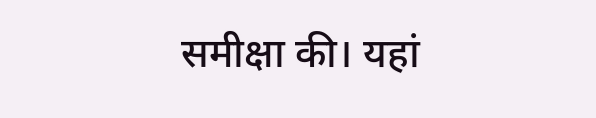समीक्षा की। यहां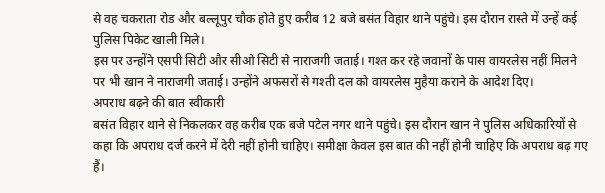से वह चकराता रोड और बल्लूपुर चौक होते हुए करीब 12 बजे बसंत विहार थाने पहुंचे। इस दौरान रास्ते में उन्हें कई पुलिस पिकेट खाली मिले।
इस पर उन्होंने एसपी सिटी और सीओ सिटी से नाराजगी जताई। गश्त कर रहे जवानों के पास वायरलेस नहीं मिलने पर भी खान ने नाराजगी जताई। उन्होंने अफसरों से गश्ती दल को वायरलेस मुहैया कराने के आदेश दिए।
अपराध बढ़ने की बात स्वीकारी
बसंत विहार थाने से निकलकर वह करीब एक बजे पटेल नगर थाने पहुंचे। इस दौरान खान ने पुलिस अधिकारियों से कहा कि अपराध दर्ज करने में देरी नहीं होनी चाहिए। समीक्षा केवल इस बात की नहीं होनी चाहिए कि अपराध बढ़ गए हैं।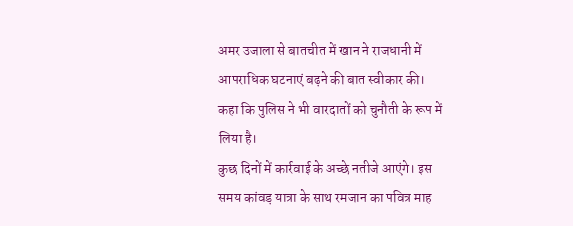अमर उजाला से बातचीत में खान ने राजधानी में आपराधिक घटनाएं बढ़ने की बात स्वीकार की। कहा कि पुलिस ने भी वारदातों को चुनौती के रूप में लिया है।
कुछ दिनों में कार्रवाई के अच्छे नतीजे आएंगे। इस समय कांवड़ यात्रा के साथ रमजान का पवित्र माह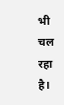भी चल रहा है।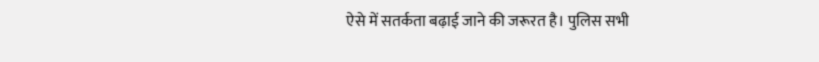ऐसे में सतर्कता बढ़ाई जाने की जरूरत है। पुलिस सभी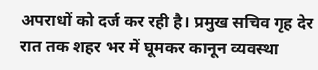अपराधों को दर्ज कर रही है। प्रमुख सचिव गृह देर रात तक शहर भर में घूमकर कानून व्यवस्था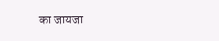का जायजा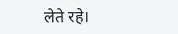लेते रहे।